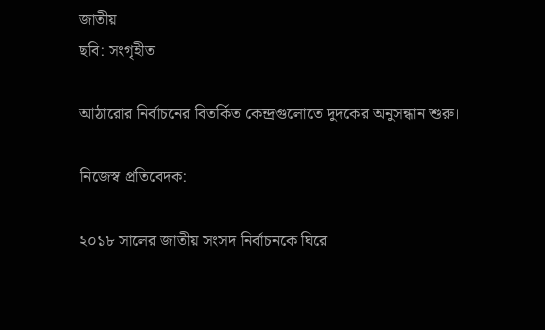জাতীয়
ছবি: সংগৃহীত

আঠারোর নির্বাচনের বিতর্কিত কেন্দ্রগুলোতে দুদকের অনুসন্ধান শুরু।

নিজেস্ব প্রতিবেদক:

২০১৮ সালের জাতীয় সংসদ নির্বাচনকে ঘিরে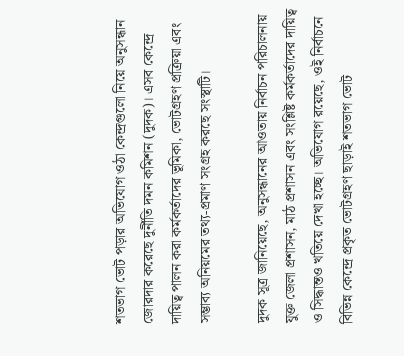শতভাগ ভোট পড়ার অভিযোগ ওঠা কেন্দ্রগুলো নিয়ে অনুসন্ধান জোরদার করেছে দুর্নীতি দমন কমিশন (দুদক)। এসব কেন্দ্রে দায়িত্ব পালন করা কর্মকর্তাদের ভূমিকা, ভোটগ্রহণ প্রক্রিয়া এবং সম্ভাব্য অনিয়মের তথ্য-প্রমাণ সংগ্রহ করছে সংস্থাটি।

দুদক সূত্র জানিয়েছে, অনুসন্ধানের আওতায় নির্বাচন পরিচালনায় যুক্ত জেলা প্রশাসন, মাঠ প্রশাসন এবং সংশ্লিষ্ট কর্মকর্তাদের দায়িত্ব ও সিদ্ধান্তও খতিয়ে দেখা হচ্ছে। অভিযোগ রয়েছে, ওই নির্বাচনে বিভিন্ন কেন্দ্রে প্রকৃত ভোটগ্রহণ ছাড়াই শতভাগ ভোট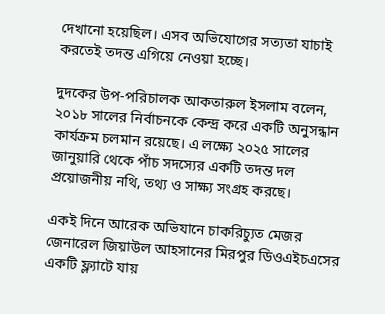দেখানো হয়েছিল। এসব অভিযোগের সত্যতা যাচাই করতেই তদন্ত এগিয়ে নেওয়া হচ্ছে।

দুদকের উপ-পরিচালক আকতারুল ইসলাম বলেন, ২০১৮ সালের নির্বাচনকে কেন্দ্র করে একটি অনুসন্ধান কার্যক্রম চলমান রয়েছে। এ লক্ষ্যে ২০২৫ সালের জানুয়ারি থেকে পাঁচ সদস্যের একটি তদন্ত দল প্রয়োজনীয় নথি, তথ্য ও সাক্ষ্য সংগ্রহ করছে।

একই দিনে আরেক অভিযানে চাকরিচ্যুত মেজর জেনারেল জিয়াউল আহসানের মিরপুর ডিওএইচএসের একটি ফ্ল্যাটে যায়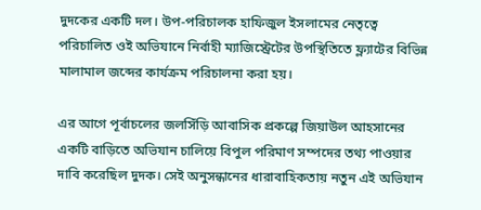দুদকের একটি দল। উপ-পরিচালক হাফিজুল ইসলামের নেতৃত্বে পরিচালিত ওই অভিযানে নির্বাহী ম্যাজিস্ট্রেটের উপস্থিতিতে ফ্ল্যাটের বিভিন্ন মালামাল জব্দের কার্যক্রম পরিচালনা করা হয়।

এর আগে পূর্বাচলের জলসিঁড়ি আবাসিক প্রকল্পে জিয়াউল আহসানের একটি বাড়িতে অভিযান চালিয়ে বিপুল পরিমাণ সম্পদের তথ্য পাওয়ার দাবি করেছিল দুদক। সেই অনুসন্ধানের ধারাবাহিকতায় নতুন এই অভিযান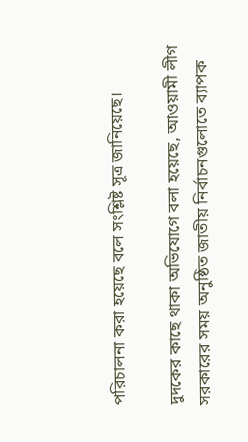পরিচালনা করা হয়েছে বলে সংশ্লিষ্ট সূত্র জানিয়েছে।

দুদকের কাছে থাকা অভিযোগে বলা হয়েছে, আওয়ামী লীগ সরকারের সময় অনুষ্ঠিত জাতীয় নির্বাচনগুলোতে ব্যাপক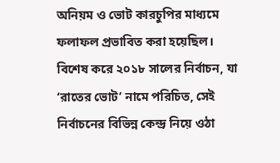অনিয়ম ও ভোট কারচুপির মাধ্যমে ফলাফল প্রভাবিত করা হয়েছিল। বিশেষ করে ২০১৮ সালের নির্বাচন, যা ‘রাতের ভোট’ নামে পরিচিত, সেই নির্বাচনের বিভিন্ন কেন্দ্র নিয়ে ওঠা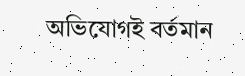অভিযোগই বর্তমান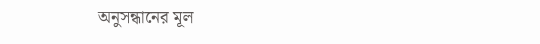অনুসন্ধানের মূল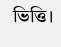ভিত্তি।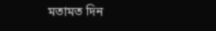মতামত দিন